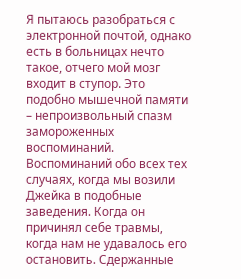Я пытаюсь разобраться с электронной почтой, однако есть в больницах нечто такое, отчего мой мозг входит в ступор. Это подобно мышечной памяти – непроизвольный спазм замороженных воспоминаний. Воспоминаний обо всех тех случаях, когда мы возили Джейка в подобные заведения. Когда он причинял себе травмы, когда нам не удавалось его остановить. Сдержанные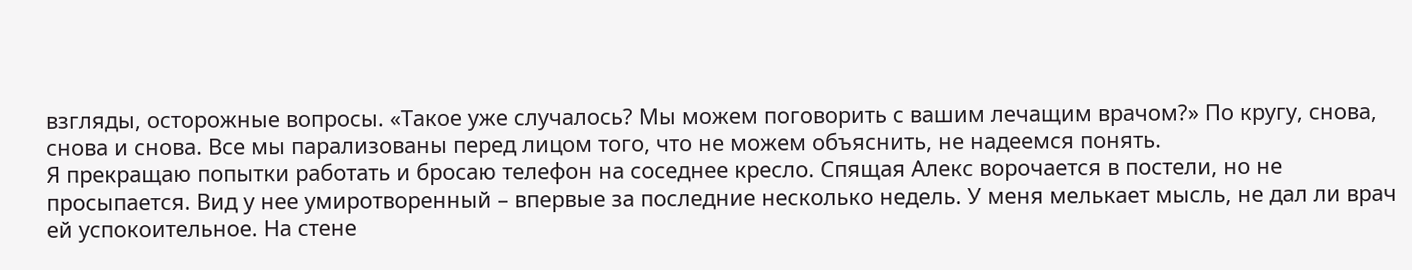взгляды, осторожные вопросы. «Такое уже случалось? Мы можем поговорить с вашим лечащим врачом?» По кругу, снова, снова и снова. Все мы парализованы перед лицом того, что не можем объяснить, не надеемся понять.
Я прекращаю попытки работать и бросаю телефон на соседнее кресло. Спящая Алекс ворочается в постели, но не просыпается. Вид у нее умиротворенный – впервые за последние несколько недель. У меня мелькает мысль, не дал ли врач ей успокоительное. На стене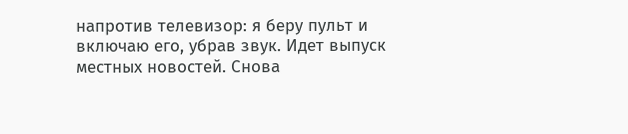напротив телевизор: я беру пульт и включаю его, убрав звук. Идет выпуск местных новостей. Снова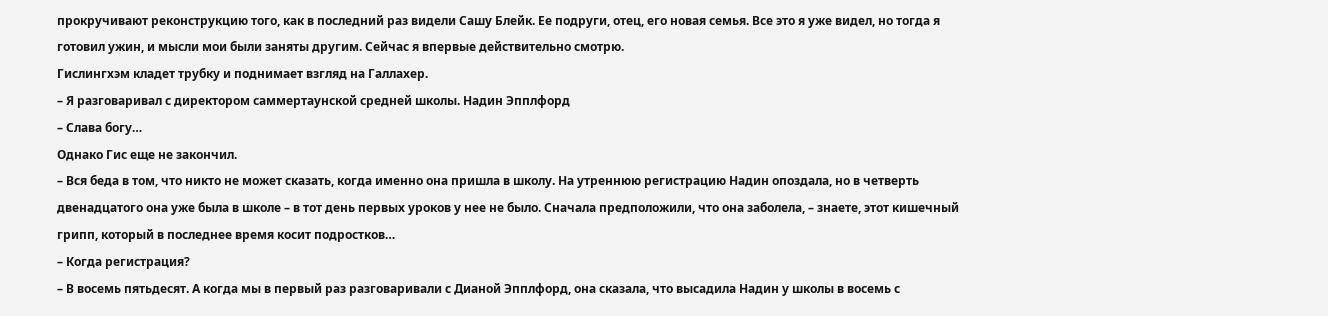прокручивают реконструкцию того, как в последний раз видели Сашу Блейк. Ее подруги, отец, его новая семья. Все это я уже видел, но тогда я готовил ужин, и мысли мои были заняты другим. Сейчас я впервые действительно смотрю.
Гислингхэм кладет трубку и поднимает взгляд на Галлахер.
– Я разговаривал с директором саммертаунской средней школы. Надин Эпплфорд
– Слава богу…
Однако Гис еще не закончил.
– Вся беда в том, что никто не может сказать, когда именно она пришла в школу. На утреннюю регистрацию Надин опоздала, но в четверть двенадцатого она уже была в школе – в тот день первых уроков у нее не было. Сначала предположили, что она заболела, – знаете, этот кишечный грипп, который в последнее время косит подростков…
– Когда регистрация?
– В восемь пятьдесят. А когда мы в первый раз разговаривали с Дианой Эпплфорд, она сказала, что высадила Надин у школы в восемь с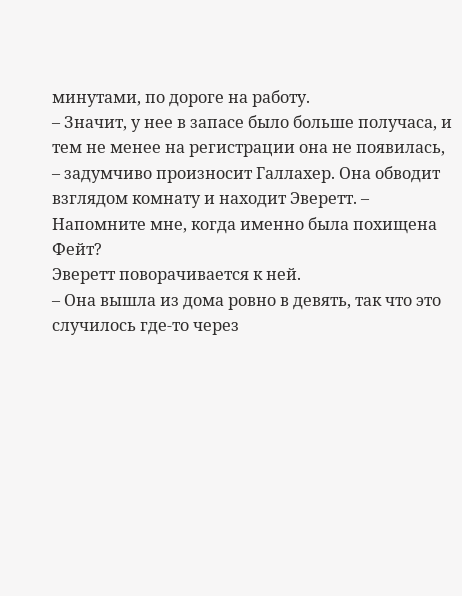минутами, по дороге на работу.
– Значит, у нее в запасе было больше получаса, и тем не менее на регистрации она не появилась, – задумчиво произносит Галлахер. Она обводит взглядом комнату и находит Эверетт. – Напомните мне, когда именно была похищена Фейт?
Эверетт поворачивается к ней.
– Она вышла из дома ровно в девять, так что это случилось где-то через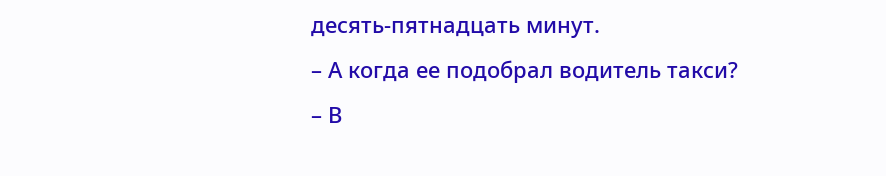десять-пятнадцать минут.
– А когда ее подобрал водитель такси?
– В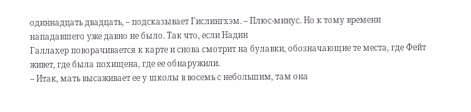одиннадцать двадцать, – подсказывает Гислингхэм. – Плюс-минус. Но к тому времени нападавшего уже давно не было. Так что, если Надин
Галлахер поворачивается к карте и снова смотрит на булавки, обозначающие те места, где Фейт живет, где была похищена, где ее обнаружили.
– Итак, мать высаживает ее у школы в восемь с небольшим, там она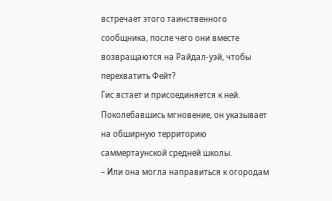встречает этого таинственного сообщника, после чего они вместе возвращаются на Райдал-уэй, чтобы перехватить Фейт?
Гис встает и присоединяется к ней. Поколебавшись мгновение, он указывает на обширную территорию саммертаунской средней школы.
– Или она могла направиться к огородам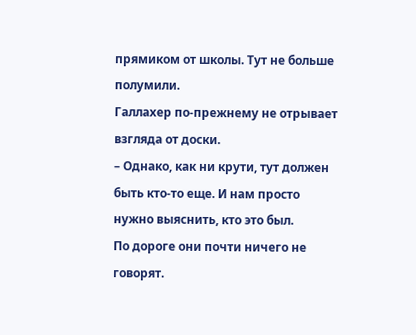прямиком от школы. Тут не больше полумили.
Галлахер по-прежнему не отрывает взгляда от доски.
– Однако, как ни крути, тут должен быть кто-то еще. И нам просто нужно выяснить, кто это был.
По дороге они почти ничего не говорят.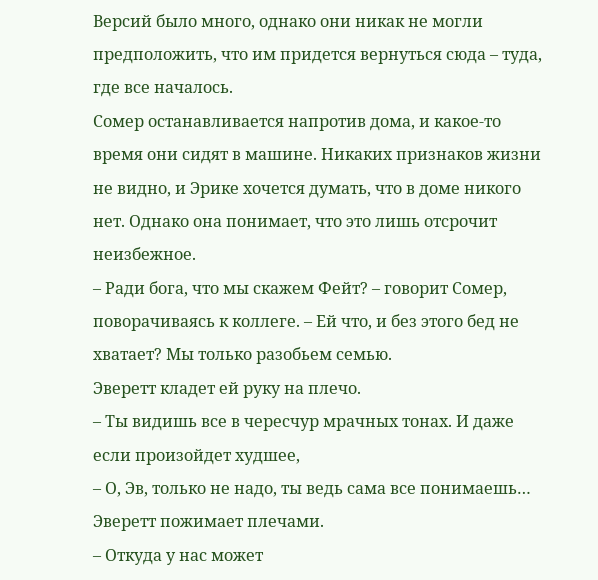Версий было много, однако они никак не могли предположить, что им придется вернуться сюда – туда, где все началось.
Сомер останавливается напротив дома, и какое-то время они сидят в машине. Никаких признаков жизни не видно, и Эрике хочется думать, что в доме никого нет. Однако она понимает, что это лишь отсрочит неизбежное.
– Ради бога, что мы скажем Фейт? – говорит Сомер, поворачиваясь к коллеге. – Ей что, и без этого бед не хватает? Мы только разобьем семью.
Эверетт кладет ей руку на плечо.
– Ты видишь все в чересчур мрачных тонах. И даже если произойдет худшее,
– О, Эв, только не надо, ты ведь сама все понимаешь…
Эверетт пожимает плечами.
– Откуда у нас может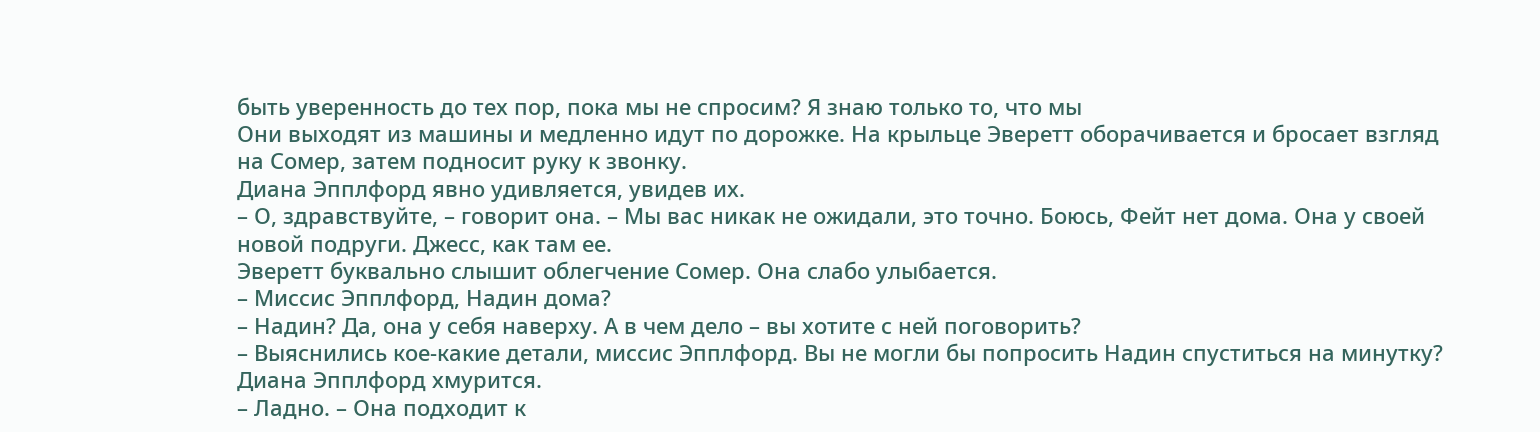быть уверенность до тех пор, пока мы не спросим? Я знаю только то, что мы
Они выходят из машины и медленно идут по дорожке. На крыльце Эверетт оборачивается и бросает взгляд на Сомер, затем подносит руку к звонку.
Диана Эпплфорд явно удивляется, увидев их.
– О, здравствуйте, – говорит она. – Мы вас никак не ожидали, это точно. Боюсь, Фейт нет дома. Она у своей новой подруги. Джесс, как там ее.
Эверетт буквально слышит облегчение Сомер. Она слабо улыбается.
– Миссис Эпплфорд, Надин дома?
– Надин? Да, она у себя наверху. А в чем дело – вы хотите с ней поговорить?
– Выяснились кое-какие детали, миссис Эпплфорд. Вы не могли бы попросить Надин спуститься на минутку?
Диана Эпплфорд хмурится.
– Ладно. – Она подходит к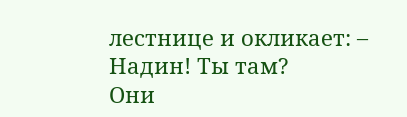лестнице и окликает: – Надин! Ты там?
Они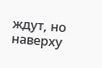ждут, но наверху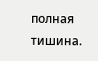полная тишина.